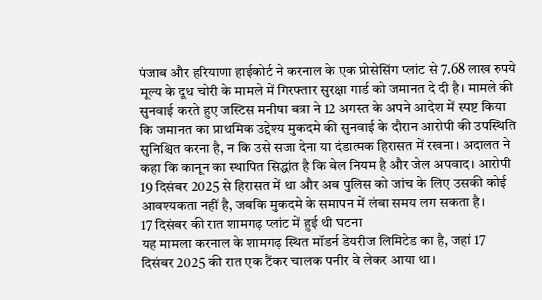पंजाब और हरियाणा हाईकोर्ट ने करनाल के एक प्रोसेसिंग प्लांट से 7.68 लाख रुपये मूल्य के दूध चोरी के मामले में गिरफ्तार सुरक्षा गार्ड को जमानत दे दी है। मामले की सुनवाई करते हुए जस्टिस मनीषा बत्रा ने 12 अगस्त के अपने आदेश में स्पष्ट किया कि जमानत का प्राथमिक उद्देश्य मुकदमे की सुनवाई के दौरान आरोपी की उपस्थिति सुनिश्चित करना है, न कि उसे सजा देना या दंडात्मक हिरासत में रखना। अदालत ने कहा कि कानून का स्थापित सिद्धांत है कि बेल नियम है और जेल अपवाद। आरोपी 19 दिसंबर 2025 से हिरासत में था और अब पुलिस को जांच के लिए उसकी कोई आवश्यकता नहीं है, जबकि मुकदमे के समापन में लंबा समय लग सकता है।
17 दिसंबर की रात शामगढ़ प्लांट में हुई थी घटना
यह मामला करनाल के शामगढ़ स्थित मॉडर्न डेयरीज लिमिटेड का है, जहां 17 दिसंबर 2025 की रात एक टैंकर चालक पनीर वे लेकर आया था।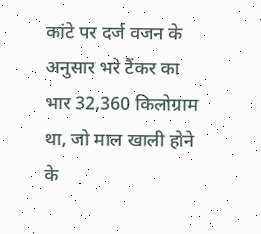कांटे पर दर्ज वजन के अनुसार भरे टैंकर का भार 32,360 किलोग्राम था, जो माल खाली होने के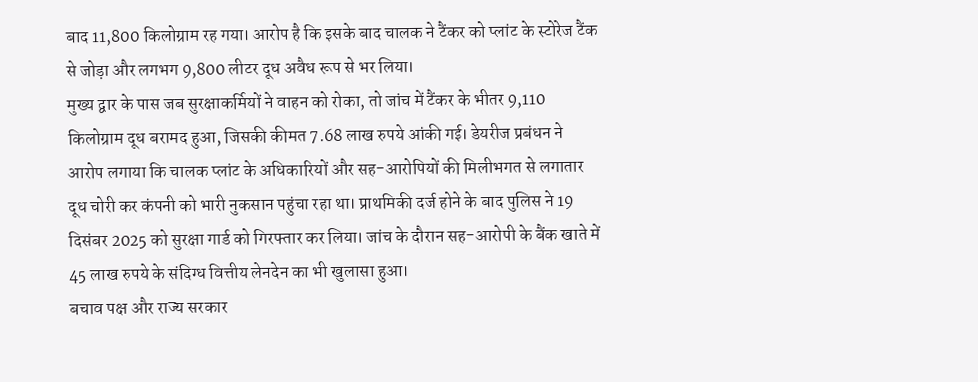बाद 11,800 किलोग्राम रह गया। आरोप है कि इसके बाद चालक ने टैंकर को प्लांट के स्टोरेज टैंक से जोड़ा और लगभग 9,800 लीटर दूध अवैध रूप से भर लिया।
मुख्य द्वार के पास जब सुरक्षाकर्मियों ने वाहन को रोका, तो जांच में टैंकर के भीतर 9,110 किलोग्राम दूध बरामद हुआ, जिसकी कीमत 7.68 लाख रुपये आंकी गई। डेयरीज प्रबंधन ने आरोप लगाया कि चालक प्लांट के अधिकारियों और सह-आरोपियों की मिलीभगत से लगातार दूध चोरी कर कंपनी को भारी नुकसान पहुंचा रहा था। प्राथमिकी दर्ज होने के बाद पुलिस ने 19 दिसंबर 2025 को सुरक्षा गार्ड को गिरफ्तार कर लिया। जांच के दौरान सह-आरोपी के बैंक खाते में 45 लाख रुपये के संदिग्ध वित्तीय लेनदेन का भी खुलासा हुआ।
बचाव पक्ष और राज्य सरकार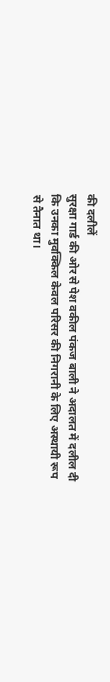की दलीलें
सुरक्षा गार्ड की ओर से पेश वकील पंकज बाली ने अदालत में दलील दी कि उनका मुवक्किल केवल परिसर की निगरानी के लिए अस्थायी रूप से तैनात था।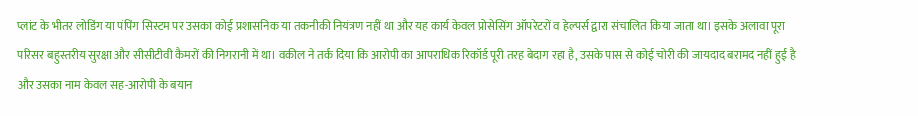प्लांट के भीतर लोडिंग या पंपिंग सिस्टम पर उसका कोई प्रशासनिक या तकनीकी नियंत्रण नहीं था और यह कार्य केवल प्रोसेसिंग ऑपरेटरों व हेल्पर्स द्वारा संचालित किया जाता था। इसके अलावा पूरा परिसर बहुस्तरीय सुरक्षा और सीसीटीवी कैमरों की निगरानी में था। वकील ने तर्क दिया कि आरोपी का आपराधिक रिकॉर्ड पूरी तरह बेदाग रहा है, उसके पास से कोई चोरी की जायदाद बरामद नहीं हुई है और उसका नाम केवल सह-आरोपी के बयान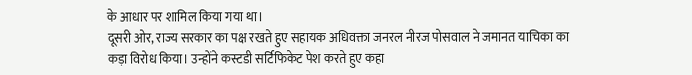के आधार पर शामिल किया गया था।
दूसरी ओर, राज्य सरकार का पक्ष रखते हुए सहायक अधिवक्ता जनरल नीरज पोसवाल ने जमानत याचिका का कड़ा विरोध किया। उन्होंने कस्टडी सर्टिफिकेट पेश करते हुए कहा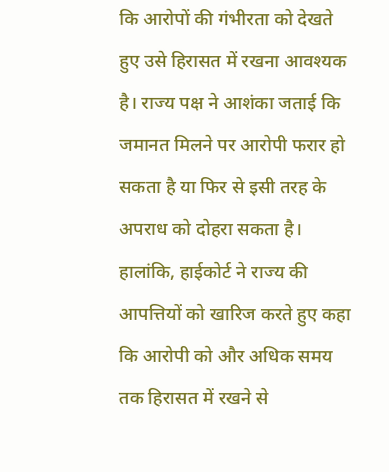कि आरोपों की गंभीरता को देखते हुए उसे हिरासत में रखना आवश्यक है। राज्य पक्ष ने आशंका जताई कि जमानत मिलने पर आरोपी फरार हो सकता है या फिर से इसी तरह के अपराध को दोहरा सकता है। हालांकि, हाईकोर्ट ने राज्य की आपत्तियों को खारिज करते हुए कहा कि आरोपी को और अधिक समय तक हिरासत में रखने से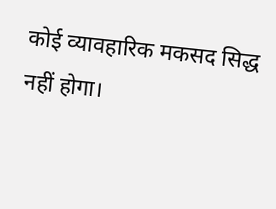कोई व्यावहारिक मकसद सिद्ध नहीं होगा।